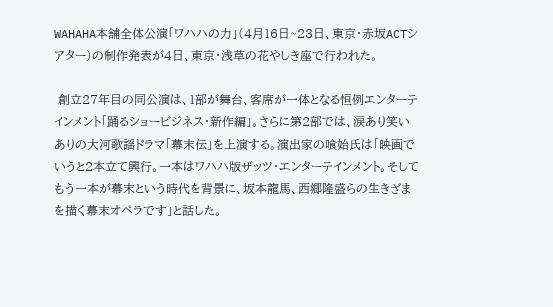WAHAHA本舗全体公演「ワハハの力」(4月16日~23日、東京・赤坂ACTシアター)の制作発表が4日、東京・浅草の花やしき座で行われた。

 創立27年目の同公演は、1部が舞台、客席が一体となる恒例エンターテインメント「踊るショービジネス・新作編」。さらに第2部では、涙あり笑いありの大河歌謡ドラマ「幕末伝」を上演する。演出家の喰始氏は「映画でいうと2本立て興行。一本はワハハ版ザッツ・エンターテインメント。そしてもう一本が幕末という時代を背景に、坂本龍馬、西郷隆盛らの生きざまを描く幕末オペラです」と話した。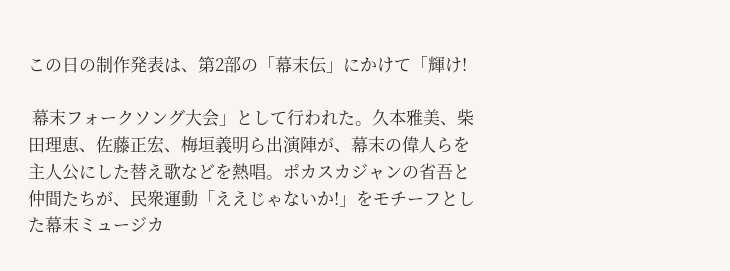この日の制作発表は、第2部の「幕末伝」にかけて「輝け!

 幕末フォークソング大会」として行われた。久本雅美、柴田理恵、佐藤正宏、梅垣義明ら出演陣が、幕末の偉人らを主人公にした替え歌などを熱唱。ポカスカジャンの省吾と仲間たちが、民衆運動「ええじゃないか!」をモチーフとした幕末ミュージカ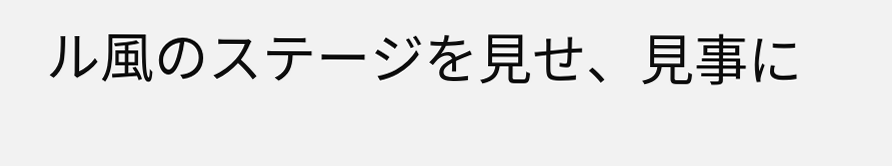ル風のステージを見せ、見事に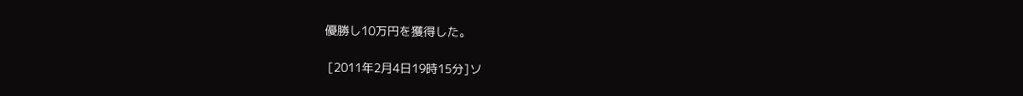優勝し10万円を獲得した。

 [2011年2月4日19時15分]ソ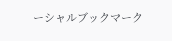ーシャルブックマーク